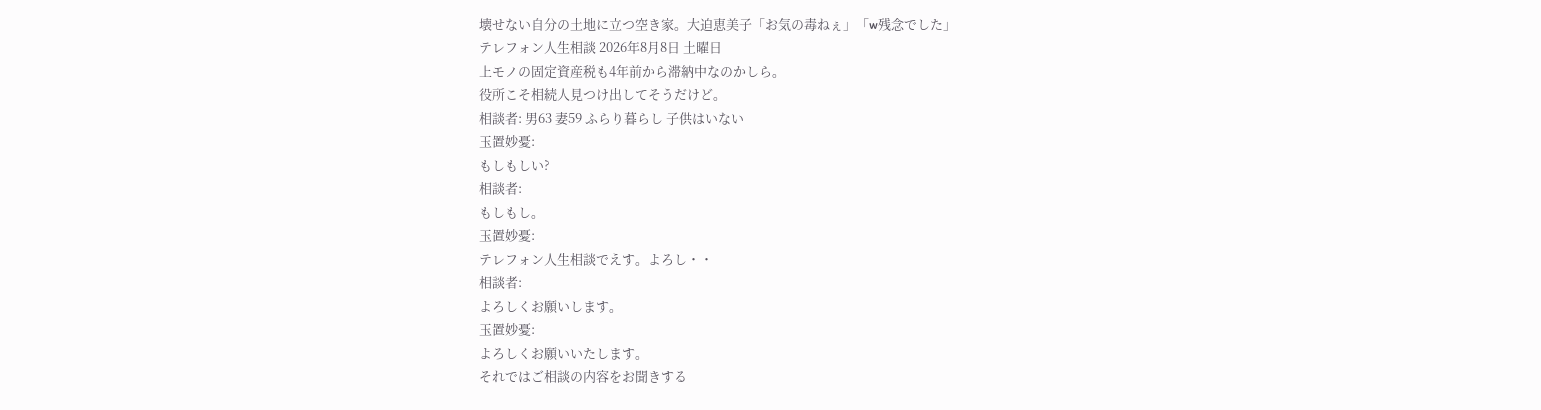壊せない自分の土地に立つ空き家。大迫恵美子「お気の毒ねぇ」「w残念でした」
テレフォン人生相談 2026年8月8日 土曜日
上モノの固定資産税も4年前から滞納中なのかしら。
役所こそ相続人見つけ出してそうだけど。
相談者: 男63 妻59 ふらり暮らし 子供はいない
玉置妙憂:
もしもしい?
相談者:
もしもし。
玉置妙憂:
テレフォン人生相談でえす。よろし・・
相談者:
よろしくお願いします。
玉置妙憂:
よろしくお願いいたします。
それではご相談の内容をお聞きする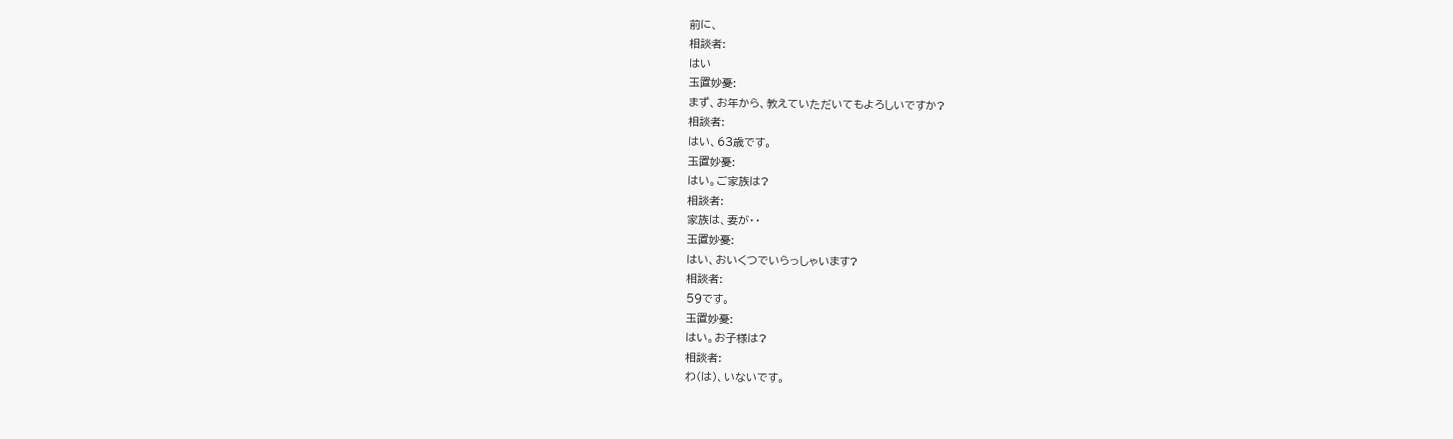前に、
相談者:
はい
玉置妙憂:
まず、お年から、教えていただいてもよろしいですか?
相談者:
はい、63歳です。
玉置妙憂:
はい。ご家族は?
相談者:
家族は、妻が・・
玉置妙憂:
はい、おいくつでいらっしゃいます?
相談者:
59です。
玉置妙憂:
はい。お子様は?
相談者:
わ(は)、いないです。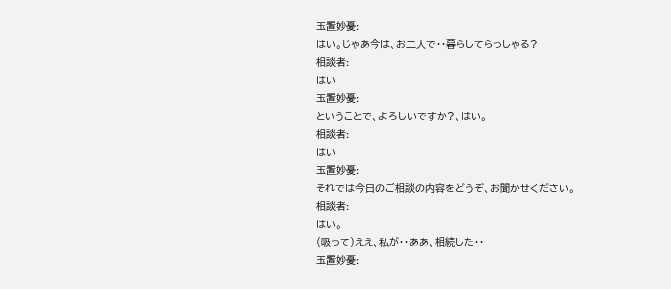玉置妙憂:
はい。じゃあ今は、お二人で・・暮らしてらっしゃる?
相談者:
はい
玉置妙憂:
ということで、よろしいですか?、はい。
相談者:
はい
玉置妙憂:
それでは今日のご相談の内容をどうぞ、お聞かせください。
相談者:
はい。
(吸って)ええ、私が・・ああ、相続した・・
玉置妙憂: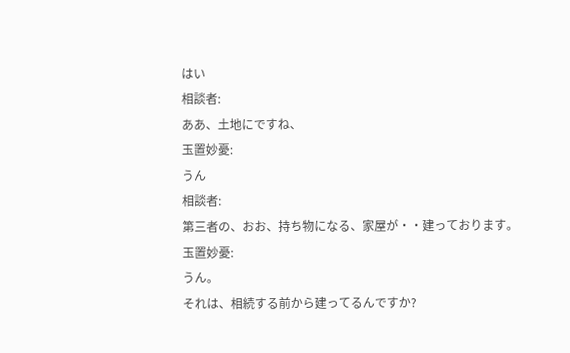はい
相談者:
ああ、土地にですね、
玉置妙憂:
うん
相談者:
第三者の、おお、持ち物になる、家屋が・・建っております。
玉置妙憂:
うん。
それは、相続する前から建ってるんですか?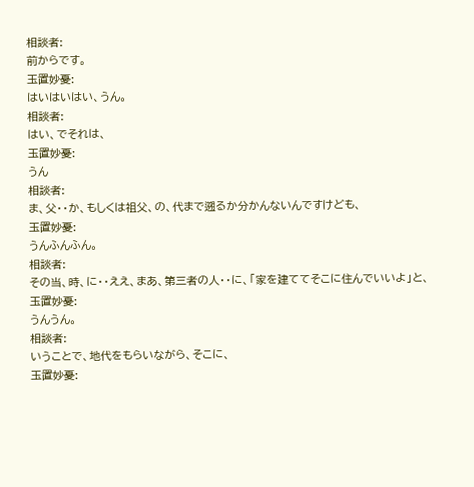相談者:
前からです。
玉置妙憂:
はいはいはい、うん。
相談者:
はい、でそれは、
玉置妙憂:
うん
相談者:
ま、父・・か、もしくは祖父、の、代まで遡るか分かんないんですけども、
玉置妙憂:
うんふんふん。
相談者:
その当、時、に・・ええ、まあ、第三者の人・・に、「家を建ててそこに住んでいいよ」と、
玉置妙憂:
うんうん。
相談者:
いうことで、地代をもらいながら、そこに、
玉置妙憂: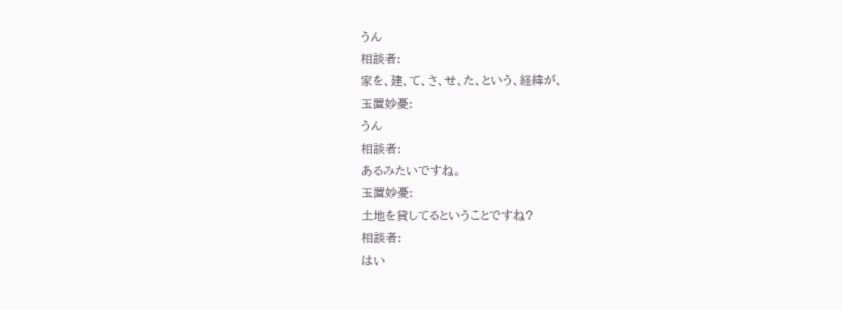うん
相談者:
家を、建、て、さ、せ、た、という、経緯が、
玉置妙憂:
うん
相談者:
あるみたいですね。
玉置妙憂:
土地を貸してるということですね?
相談者:
はい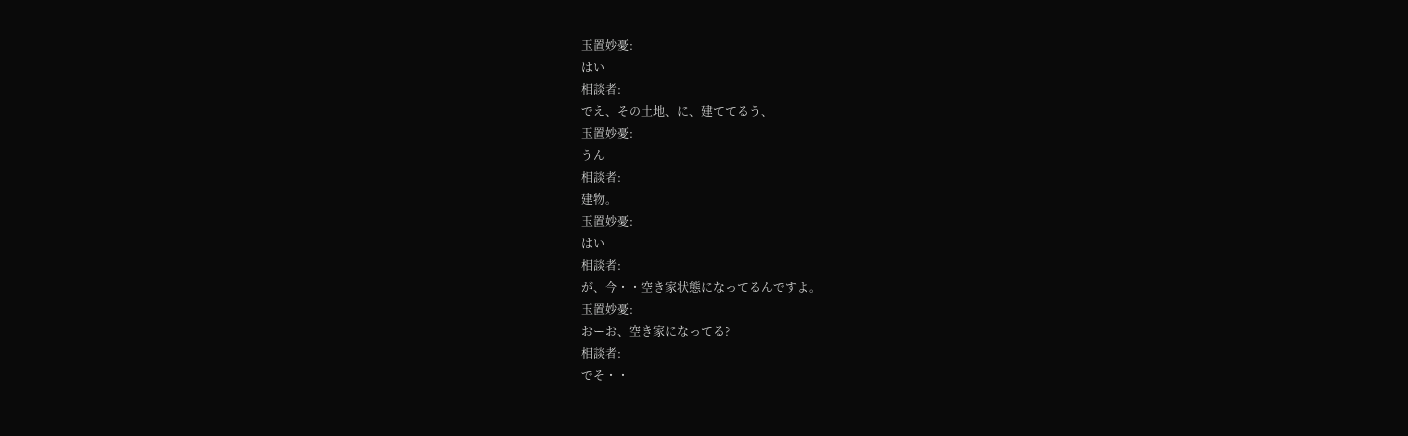玉置妙憂:
はい
相談者:
でえ、その土地、に、建ててるう、
玉置妙憂:
うん
相談者:
建物。
玉置妙憂:
はい
相談者:
が、今・・空き家状態になってるんですよ。
玉置妙憂:
おーお、空き家になってる?
相談者:
でそ・・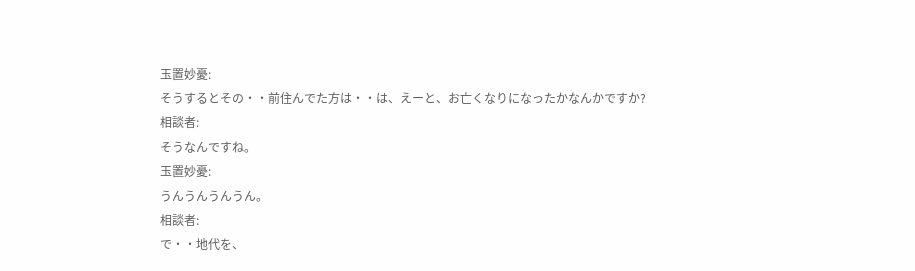玉置妙憂:
そうするとその・・前住んでた方は・・は、えーと、お亡くなりになったかなんかですか?
相談者:
そうなんですね。
玉置妙憂:
うんうんうんうん。
相談者:
で・・地代を、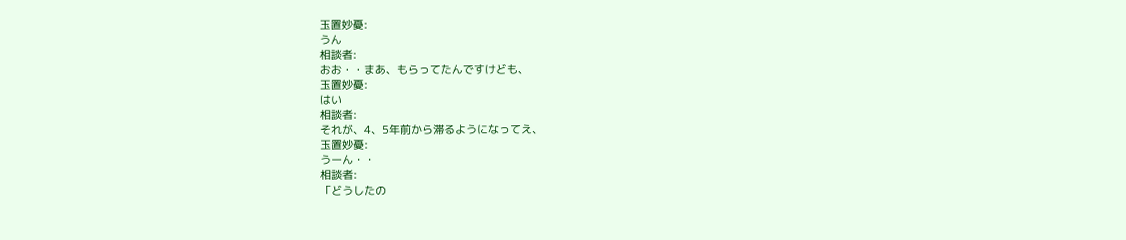玉置妙憂:
うん
相談者:
おお・・まあ、もらってたんですけども、
玉置妙憂:
はい
相談者:
それが、4、5年前から滞るようになってえ、
玉置妙憂:
うーん・・
相談者:
「どうしたの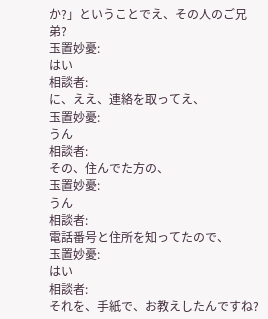か?」ということでえ、その人のご兄弟?
玉置妙憂:
はい
相談者:
に、ええ、連絡を取ってえ、
玉置妙憂:
うん
相談者:
その、住んでた方の、
玉置妙憂:
うん
相談者:
電話番号と住所を知ってたので、
玉置妙憂:
はい
相談者:
それを、手紙で、お教えしたんですね?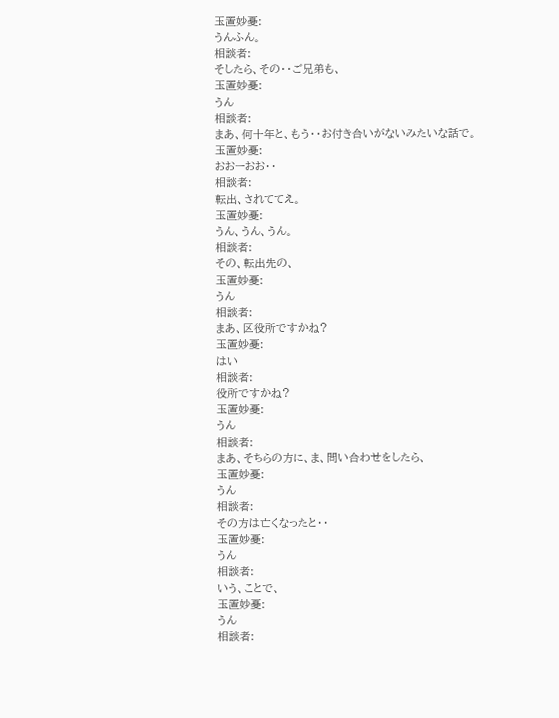玉置妙憂:
うんふん。
相談者:
そしたら、その・・ご兄弟も、
玉置妙憂:
うん
相談者:
まあ、何十年と、もう・・お付き合いがないみたいな話で。
玉置妙憂:
おおーおお・・
相談者:
転出、されててえ。
玉置妙憂:
うん、うん、うん。
相談者:
その、転出先の、
玉置妙憂:
うん
相談者:
まあ、区役所ですかね?
玉置妙憂:
はい
相談者:
役所ですかね?
玉置妙憂:
うん
相談者:
まあ、そちらの方に、ま、問い合わせをしたら、
玉置妙憂:
うん
相談者:
その方は亡くなったと・・
玉置妙憂:
うん
相談者:
いう、ことで、
玉置妙憂:
うん
相談者: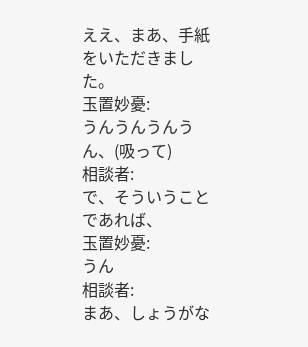ええ、まあ、手紙をいただきました。
玉置妙憂:
うんうんうんうん、(吸って)
相談者:
で、そういうことであれば、
玉置妙憂:
うん
相談者:
まあ、しょうがな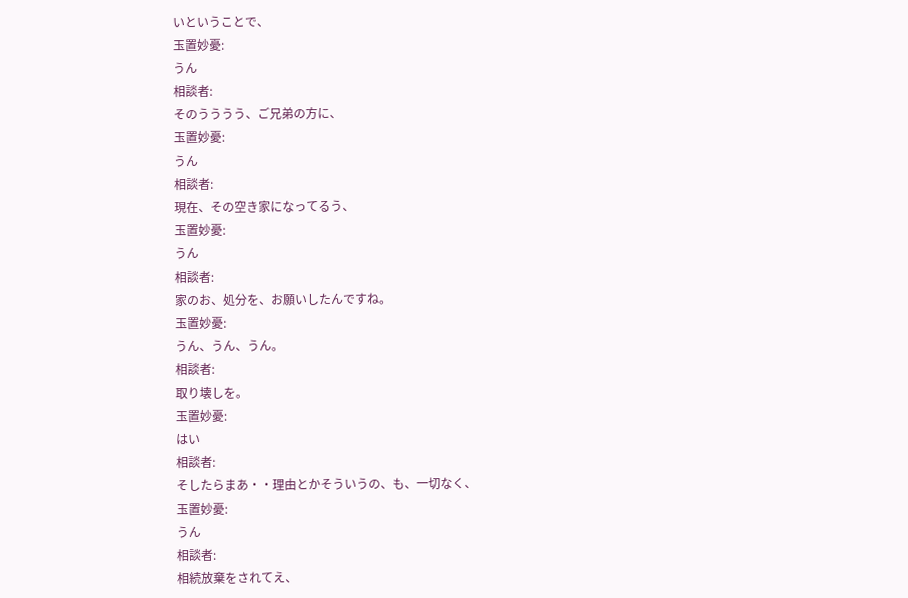いということで、
玉置妙憂:
うん
相談者:
そのうううう、ご兄弟の方に、
玉置妙憂:
うん
相談者:
現在、その空き家になってるう、
玉置妙憂:
うん
相談者:
家のお、処分を、お願いしたんですね。
玉置妙憂:
うん、うん、うん。
相談者:
取り壊しを。
玉置妙憂:
はい
相談者:
そしたらまあ・・理由とかそういうの、も、一切なく、
玉置妙憂:
うん
相談者:
相続放棄をされてえ、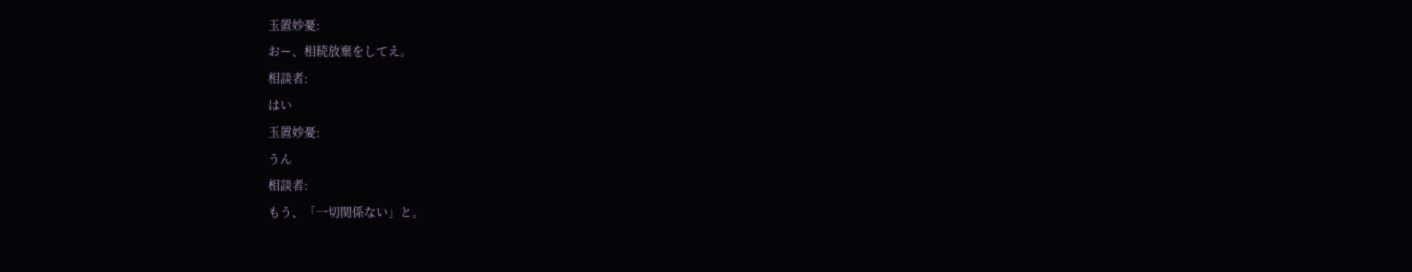玉置妙憂:
おー、相続放棄をしてえ。
相談者:
はい
玉置妙憂:
うん
相談者:
もう、「一切関係ない」と。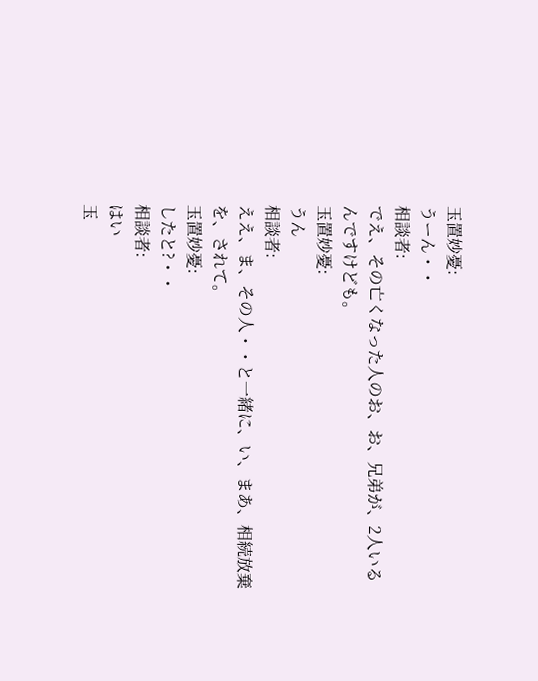玉置妙憂:
うーん・・
相談者:
でえ、その亡くなった人のお、お、兄弟が、2人いるんですけども。
玉置妙憂:
うん
相談者:
ええ、ま、その人・・と一緒に、い、まあ、相続放棄を、されて。
玉置妙憂:
したと?・・
相談者:
はい
玉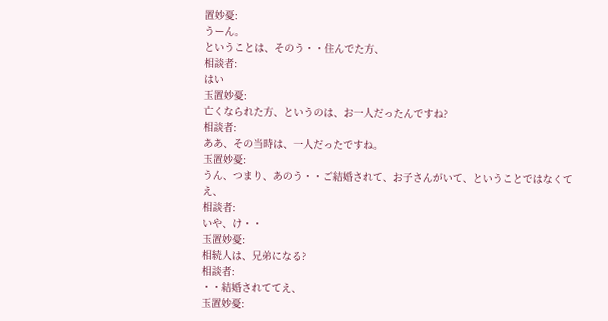置妙憂:
うーん。
ということは、そのう・・住んでた方、
相談者:
はい
玉置妙憂:
亡くなられた方、というのは、お一人だったんですね?
相談者:
ああ、その当時は、一人だったですね。
玉置妙憂:
うん、つまり、あのう・・ご結婚されて、お子さんがいて、ということではなくてえ、
相談者:
いや、け・・
玉置妙憂:
相続人は、兄弟になる?
相談者:
・・結婚されててえ、
玉置妙憂: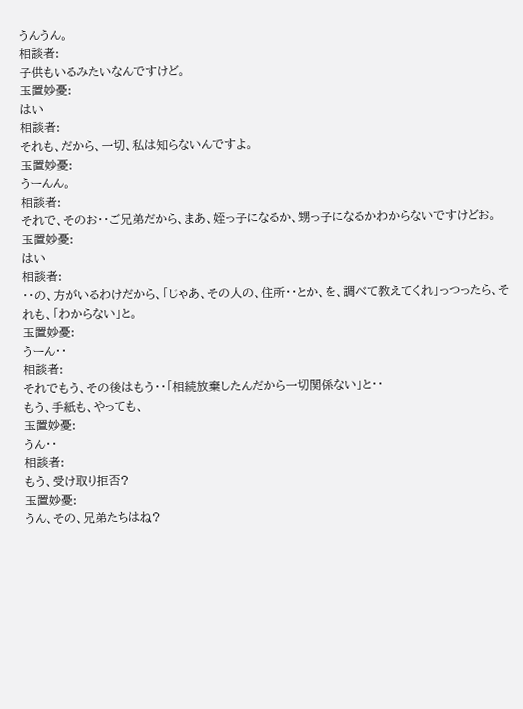うんうん。
相談者:
子供もいるみたいなんですけど。
玉置妙憂:
はい
相談者:
それも、だから、一切、私は知らないんですよ。
玉置妙憂:
うーんん。
相談者:
それで、そのお・・ご兄弟だから、まあ、姪っ子になるか、甥っ子になるかわからないですけどお。
玉置妙憂:
はい
相談者:
・・の、方がいるわけだから、「じゃあ、その人の、住所・・とか、を、調べて教えてくれ」っつったら、それも、「わからない」と。
玉置妙憂:
うーん・・
相談者:
それでもう、その後はもう・・「相続放棄したんだから一切関係ない」と・・
もう、手紙も、やっても、
玉置妙憂:
うん・・
相談者:
もう、受け取り拒否?
玉置妙憂:
うん、その、兄弟たちはね?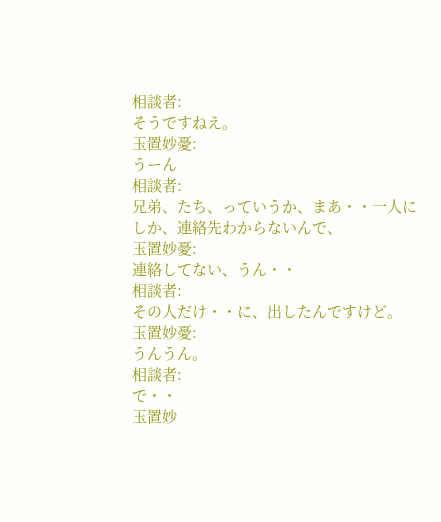相談者:
そうですねえ。
玉置妙憂:
うーん
相談者:
兄弟、たち、っていうか、まあ・・一人にしか、連絡先わからないんで、
玉置妙憂:
連絡してない、うん・・
相談者:
その人だけ・・に、出したんですけど。
玉置妙憂:
うんうん。
相談者:
で・・
玉置妙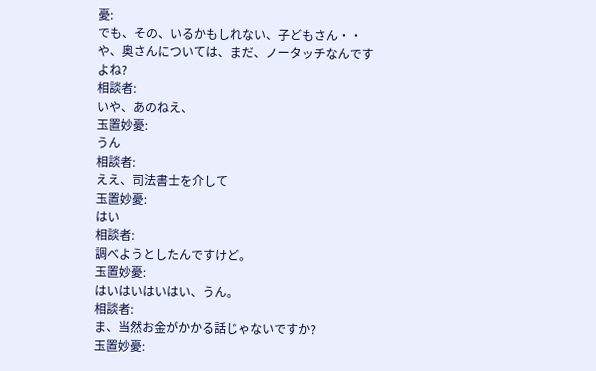憂:
でも、その、いるかもしれない、子どもさん・・や、奥さんについては、まだ、ノータッチなんですよね?
相談者:
いや、あのねえ、
玉置妙憂:
うん
相談者:
ええ、司法書士を介して
玉置妙憂:
はい
相談者:
調べようとしたんですけど。
玉置妙憂:
はいはいはいはい、うん。
相談者:
ま、当然お金がかかる話じゃないですか?
玉置妙憂: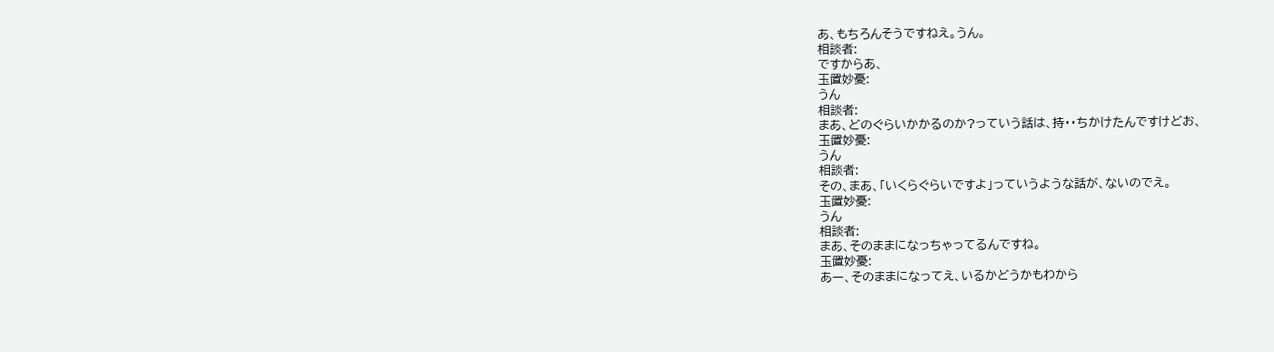あ、もちろんそうですねえ。うん。
相談者:
ですからあ、
玉置妙憂:
うん
相談者:
まあ、どのぐらいかかるのか?っていう話は、持・・ちかけたんですけどお、
玉置妙憂:
うん
相談者:
その、まあ、「いくらぐらいですよ」っていうような話が、ないのでえ。
玉置妙憂:
うん
相談者:
まあ、そのままになっちゃってるんですね。
玉置妙憂:
あー、そのままになってえ、いるかどうかもわから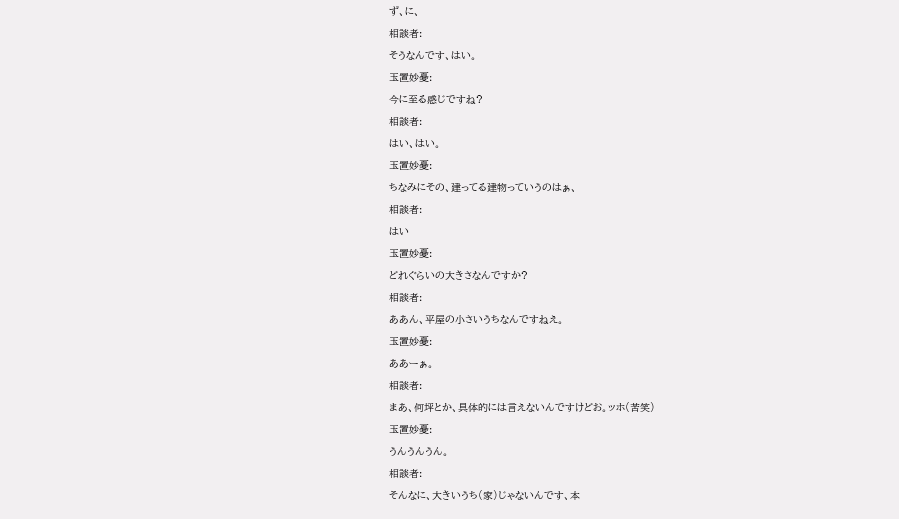ず、に、
相談者:
そうなんです、はい。
玉置妙憂:
今に至る感じですね?
相談者:
はい、はい。
玉置妙憂:
ちなみにその、建ってる建物っていうのはぁ、
相談者:
はい
玉置妙憂:
どれぐらいの大きさなんですか?
相談者:
ああん、平屋の小さいうちなんですねえ。
玉置妙憂:
ああーぁ。
相談者:
まあ、何坪とか、具体的には言えないんですけどお。ッホ(苦笑)
玉置妙憂:
うんうんうん。
相談者:
そんなに、大きいうち(家)じゃないんです、本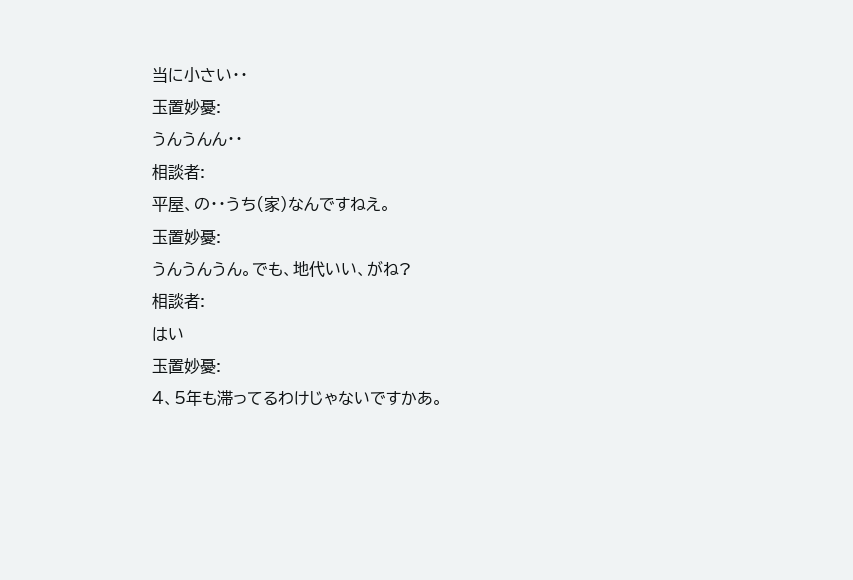当に小さい・・
玉置妙憂:
うんうんん・・
相談者:
平屋、の・・うち(家)なんですねえ。
玉置妙憂:
うんうんうん。でも、地代いい、がね?
相談者:
はい
玉置妙憂:
4、5年も滞ってるわけじゃないですかあ。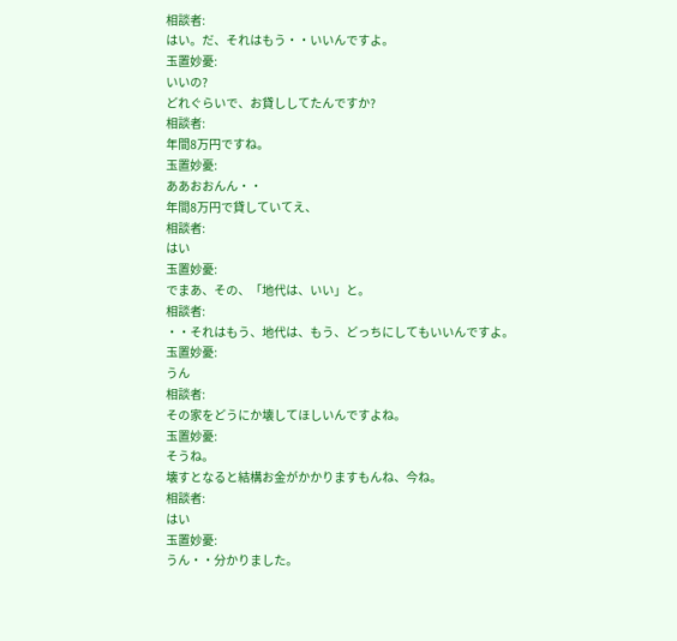相談者:
はい。だ、それはもう・・いいんですよ。
玉置妙憂:
いいの?
どれぐらいで、お貸ししてたんですか?
相談者:
年間8万円ですね。
玉置妙憂:
ああおおんん・・
年間8万円で貸していてえ、
相談者:
はい
玉置妙憂:
でまあ、その、「地代は、いい」と。
相談者:
・・それはもう、地代は、もう、どっちにしてもいいんですよ。
玉置妙憂:
うん
相談者:
その家をどうにか壊してほしいんですよね。
玉置妙憂:
そうね。
壊すとなると結構お金がかかりますもんね、今ね。
相談者:
はい
玉置妙憂:
うん・・分かりました。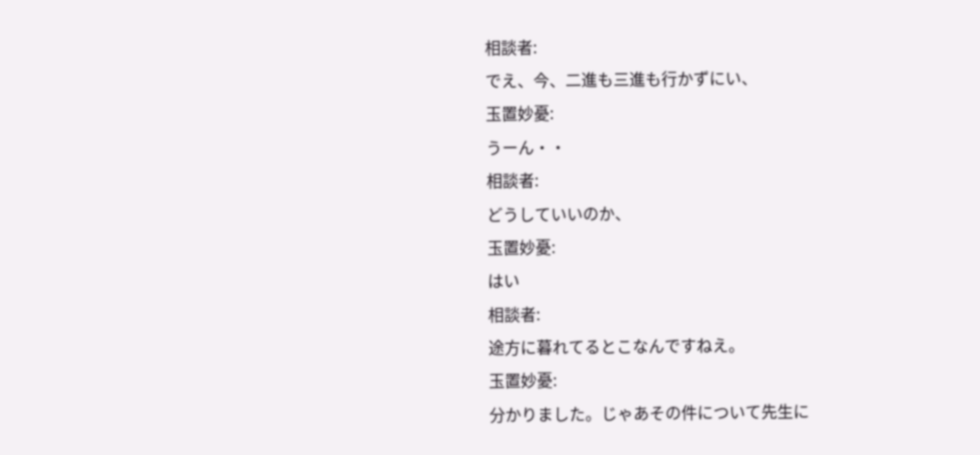相談者:
でえ、今、二進も三進も行かずにい、
玉置妙憂:
うーん・・
相談者:
どうしていいのか、
玉置妙憂:
はい
相談者:
途方に暮れてるとこなんですねえ。
玉置妙憂:
分かりました。じゃあその件について先生に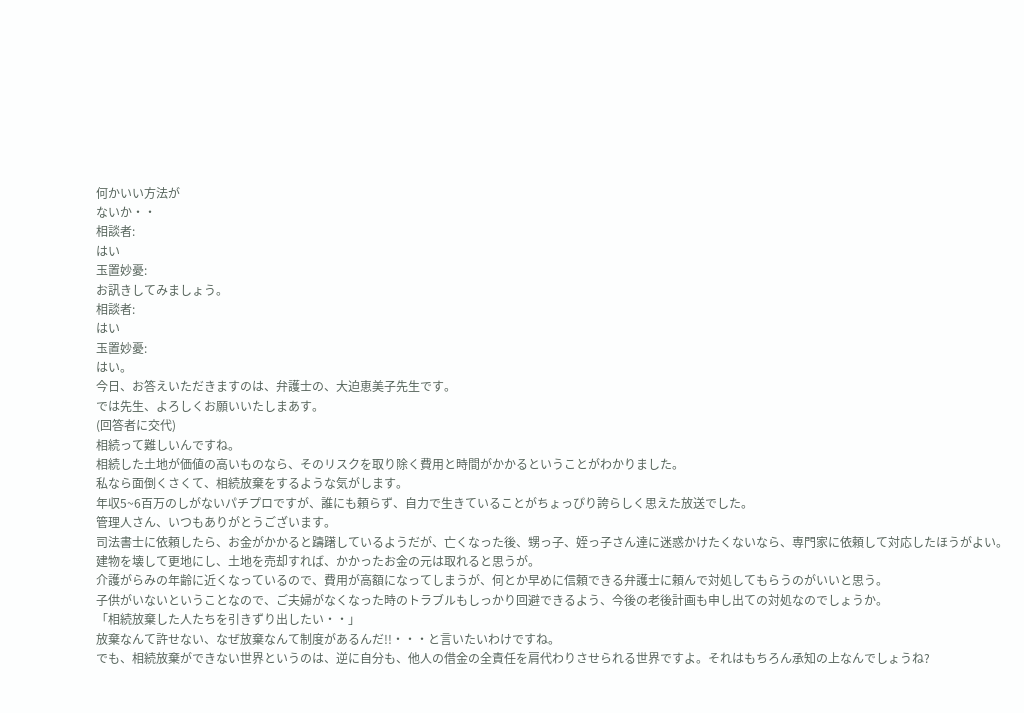何かいい方法が
ないか・・
相談者:
はい
玉置妙憂:
お訊きしてみましょう。
相談者:
はい
玉置妙憂:
はい。
今日、お答えいただきますのは、弁護士の、大迫恵美子先生です。
では先生、よろしくお願いいたしまあす。
(回答者に交代)
相続って難しいんですね。
相続した土地が価値の高いものなら、そのリスクを取り除く費用と時間がかかるということがわかりました。
私なら面倒くさくて、相続放棄をするような気がします。
年収5~6百万のしがないパチプロですが、誰にも頼らず、自力で生きていることがちょっぴり誇らしく思えた放送でした。
管理人さん、いつもありがとうございます。
司法書士に依頼したら、お金がかかると躊躇しているようだが、亡くなった後、甥っ子、姪っ子さん達に迷惑かけたくないなら、専門家に依頼して対応したほうがよい。
建物を壊して更地にし、土地を売却すれば、かかったお金の元は取れると思うが。
介護がらみの年齢に近くなっているので、費用が高額になってしまうが、何とか早めに信頼できる弁護士に頼んで対処してもらうのがいいと思う。
子供がいないということなので、ご夫婦がなくなった時のトラブルもしっかり回避できるよう、今後の老後計画も申し出ての対処なのでしょうか。
「相続放棄した人たちを引きずり出したい・・」
放棄なんて許せない、なぜ放棄なんて制度があるんだ!!・・・と言いたいわけですね。
でも、相続放棄ができない世界というのは、逆に自分も、他人の借金の全責任を肩代わりさせられる世界ですよ。それはもちろん承知の上なんでしょうね?